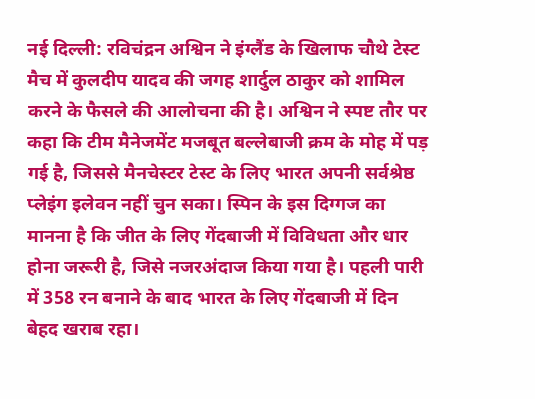नई दिल्ली: रविचंद्रन अश्विन ने इंग्लैंड के खिलाफ चौथे टेस्ट मैच में कुलदीप यादव की जगह शार्दुल ठाकुर को शामिल करने के फैसले की आलोचना की है। अश्विन ने स्पष्ट तौर पर कहा कि टीम मैनेजमेंट मजबूत बल्लेबाजी क्रम के मोह में पड़ गई है, जिससे मैनचेस्टर टेस्ट के लिए भारत अपनी सर्वश्रेष्ठ प्लेइंग इलेवन नहीं चुन सका। स्पिन के इस दिग्गज का मानना है कि जीत के लिए गेंदबाजी में विविधता और धार होना जरूरी है, जिसे नजरअंदाज किया गया है। पहली पारी में 358 रन बनाने के बाद भारत के लिए गेंदबाजी में दिन बेहद खराब रहा।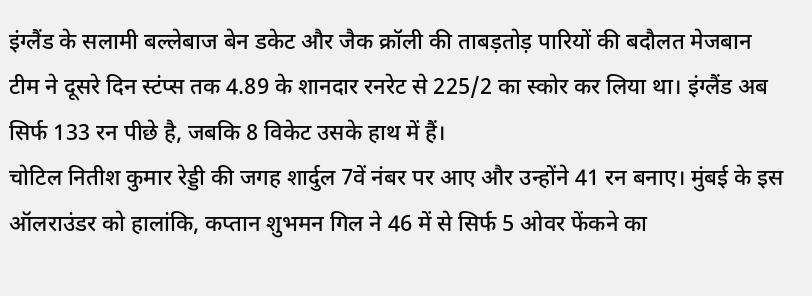इंग्लैंड के सलामी बल्लेबाज बेन डकेट और जैक क्रॉली की ताबड़तोड़ पारियों की बदौलत मेजबान टीम ने दूसरे दिन स्टंप्स तक 4.89 के शानदार रनरेट से 225/2 का स्कोर कर लिया था। इंग्लैंड अब सिर्फ 133 रन पीछे है, जबकि 8 विकेट उसके हाथ में हैं।
चोटिल नितीश कुमार रेड्डी की जगह शार्दुल 7वें नंबर पर आए और उन्होंने 41 रन बनाए। मुंबई के इस ऑलराउंडर को हालांकि, कप्तान शुभमन गिल ने 46 में से सिर्फ 5 ओवर फेंकने का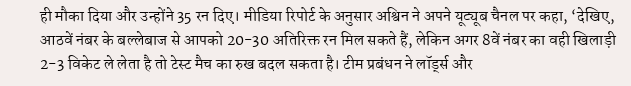ही मौका दिया और उन्होंने 35 रन दिए। मीडिया रिपोर्ट के अनुसार अश्विन ने अपने यूट्यूब चैनल पर कहा, ‘देखिए, आठवें नंबर के बल्लेबाज से आपको 20-30 अतिरिक्त रन मिल सकते हैं, लेकिन अगर 8वें नंबर का वही खिलाड़ी 2-3 विकेट ले लेता है तो टेस्ट मैच का रुख बदल सकता है। टीम प्रबंधन ने लॉर्ड्स और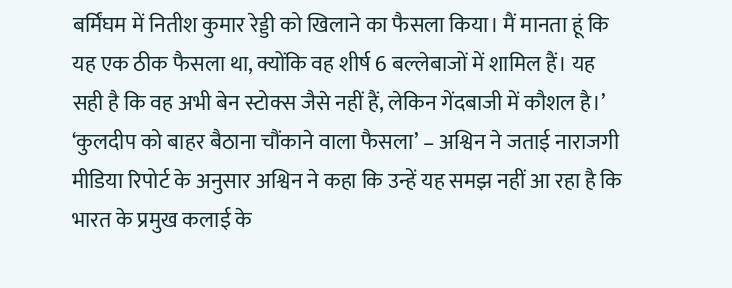बर्मिंघम में नितीश कुमार रेड्डी को खिलाने का फैसला किया। मैं मानता हूं कि यह एक ठीक फैसला था, क्योंकि वह शीर्ष 6 बल्लेबाजों में शामिल हैं। यह सही है कि वह अभी बेन स्टोक्स जैसे नहीं हैं, लेकिन गेंदबाजी में कौशल है।’
‘कुलदीप को बाहर बैठाना चौंकाने वाला फैसला’ – अश्विन ने जताई नाराजगी
मीडिया रिपोर्ट के अनुसार अश्विन ने कहा कि उन्हें यह समझ नहीं आ रहा है कि भारत के प्रमुख कलाई के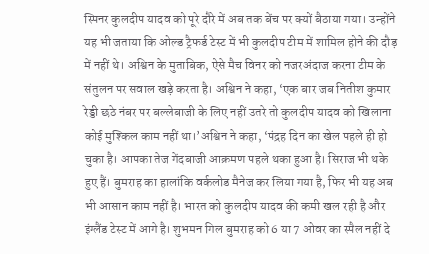स्पिनर कुलदीप यादव को पूरे दौरे में अब तक बेंच पर क्यों बैठाया गया। उन्होंने यह भी जताया कि ओल्ड ट्रैफर्ड टेस्ट में भी कुलदीप टीम में शामिल होने की दौड़ में नहीं थे। अश्विन के मुताबिक, ऐसे मैच विनर को नजरअंदाज करना टीम के संतुलन पर सवाल खड़े करता है। अश्विन ने कहा, ‘एक बार जब नितीश कुमार रेड्डी छठे नंबर पर बल्लेबाजी के लिए नहीं उतरे तो कुलदीप यादव को खिलाना कोई मुश्किल काम नहीं था।’अश्विन ने कहा, ‘पंद्रह दिन का खेल पहले ही हो चुका है। आपका तेज गेंदबाजी आक्रमण पहले थका हुआ है। सिराज भी थके हुए हैं। बुमराह का हालांकि वर्कलोड मैनेज कर लिया गया है, फिर भी यह अब भी आसान काम नहीं है। भारत को कुलदीप यादव की कमी खल रही है और इंग्लैंड टेस्ट में आगे है। शुभमन गिल बुमराह को 6 या 7 ओवर का स्पैल नहीं दे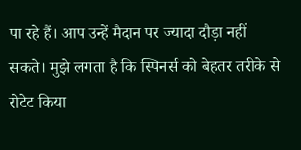पा रहे हैं। आप उन्हें मैदान पर ज्यादा दौड़ा नहीं सकते। मुझे लगता है कि स्पिनर्स को बेहतर तरीके से रोटेट किया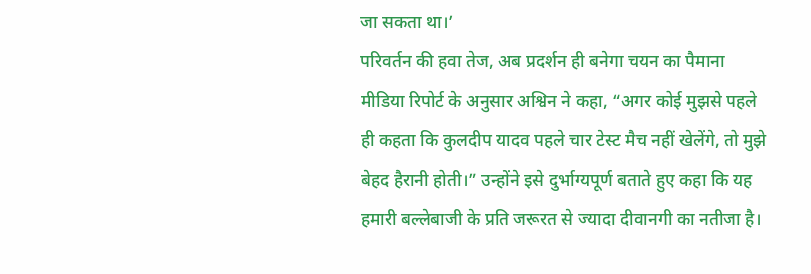जा सकता था।’
परिवर्तन की हवा तेज, अब प्रदर्शन ही बनेगा चयन का पैमाना
मीडिया रिपोर्ट के अनुसार अश्विन ने कहा, “अगर कोई मुझसे पहले ही कहता कि कुलदीप यादव पहले चार टेस्ट मैच नहीं खेलेंगे, तो मुझे बेहद हैरानी होती।” उन्होंने इसे दुर्भाग्यपूर्ण बताते हुए कहा कि यह हमारी बल्लेबाजी के प्रति जरूरत से ज्यादा दीवानगी का नतीजा है।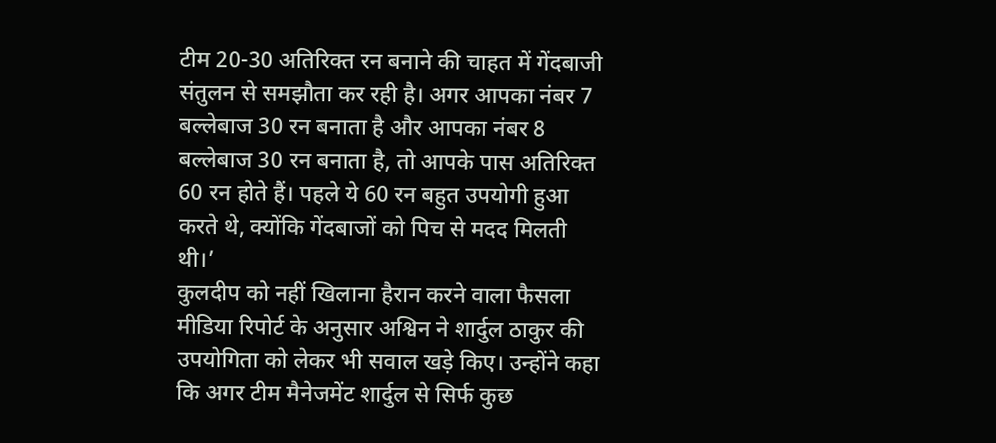टीम 20-30 अतिरिक्त रन बनाने की चाहत में गेंदबाजी संतुलन से समझौता कर रही है। अगर आपका नंबर 7 बल्लेबाज 30 रन बनाता है और आपका नंबर 8 बल्लेबाज 30 रन बनाता है, तो आपके पास अतिरिक्त 60 रन होते हैं। पहले ये 60 रन बहुत उपयोगी हुआ करते थे, क्योंकि गेंदबाजों को पिच से मदद मिलती थी।’
कुलदीप को नहीं खिलाना हैरान करने वाला फैसला
मीडिया रिपोर्ट के अनुसार अश्विन ने शार्दुल ठाकुर की उपयोगिता को लेकर भी सवाल खड़े किए। उन्होंने कहा कि अगर टीम मैनेजमेंट शार्दुल से सिर्फ कुछ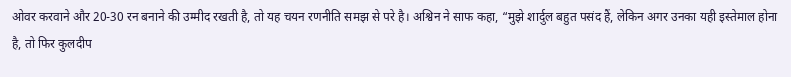ओवर करवाने और 20-30 रन बनाने की उम्मीद रखती है, तो यह चयन रणनीति समझ से परे है। अश्विन ने साफ कहा, “मुझे शार्दुल बहुत पसंद हैं, लेकिन अगर उनका यही इस्तेमाल होना है, तो फिर कुलदीप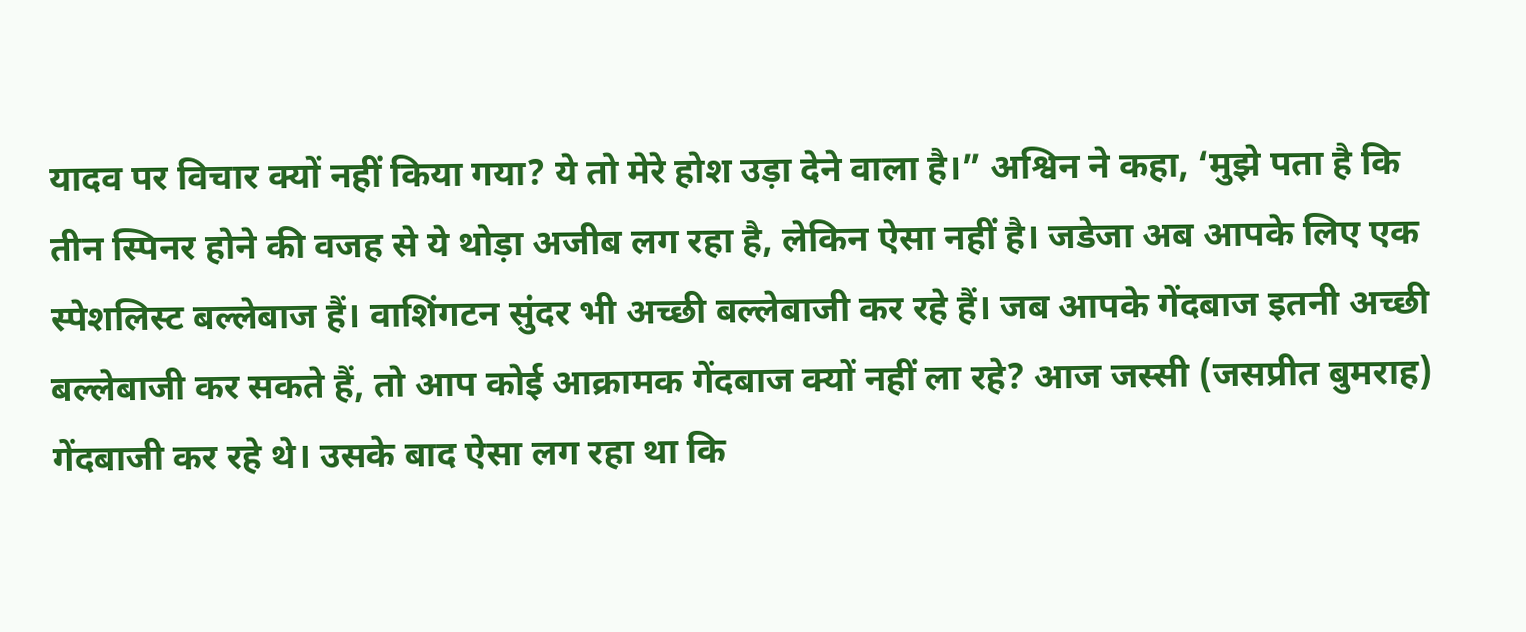यादव पर विचार क्यों नहीं किया गया? ये तो मेरे होश उड़ा देने वाला है।” अश्विन ने कहा, ‘मुझे पता है कि तीन स्पिनर होने की वजह से ये थोड़ा अजीब लग रहा है, लेकिन ऐसा नहीं है। जडेजा अब आपके लिए एक स्पेशलिस्ट बल्लेबाज हैं। वाशिंगटन सुंदर भी अच्छी बल्लेबाजी कर रहे हैं। जब आपके गेंदबाज इतनी अच्छी बल्लेबाजी कर सकते हैं, तो आप कोई आक्रामक गेंदबाज क्यों नहीं ला रहे? आज जस्सी (जसप्रीत बुमराह) गेंदबाजी कर रहे थे। उसके बाद ऐसा लग रहा था कि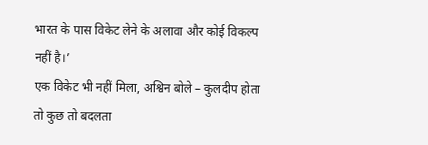भारत के पास विकेट लेने के अलावा और कोई विकल्प नहीं है।’
एक विकेट भी नहीं मिला, अश्विन बोले – कुलदीप होता तो कुछ तो बदलता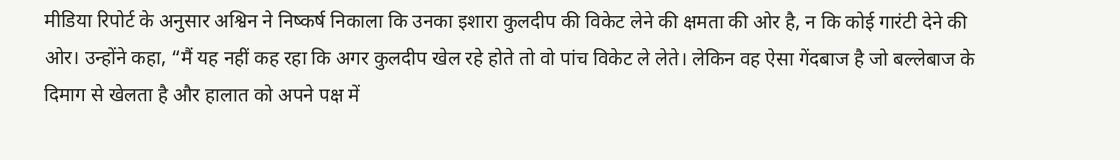मीडिया रिपोर्ट के अनुसार अश्विन ने निष्कर्ष निकाला कि उनका इशारा कुलदीप की विकेट लेने की क्षमता की ओर है, न कि कोई गारंटी देने की ओर। उन्होंने कहा, “मैं यह नहीं कह रहा कि अगर कुलदीप खेल रहे होते तो वो पांच विकेट ले लेते। लेकिन वह ऐसा गेंदबाज है जो बल्लेबाज के दिमाग से खेलता है और हालात को अपने पक्ष में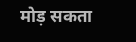मोड़ सकता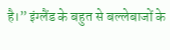है।” इंग्लैंड के बहुत से बल्लेबाजों के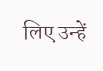लिए उन्हें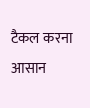टैकल करना आसान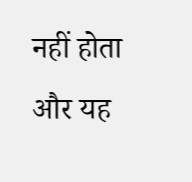नहीं होता और यह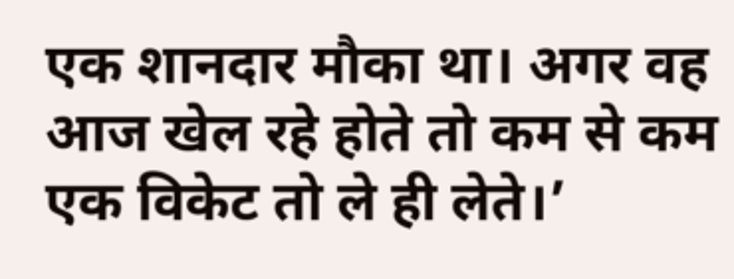एक शानदार मौका था। अगर वह आज खेल रहे होते तो कम से कम एक विकेट तो ले ही लेते।’